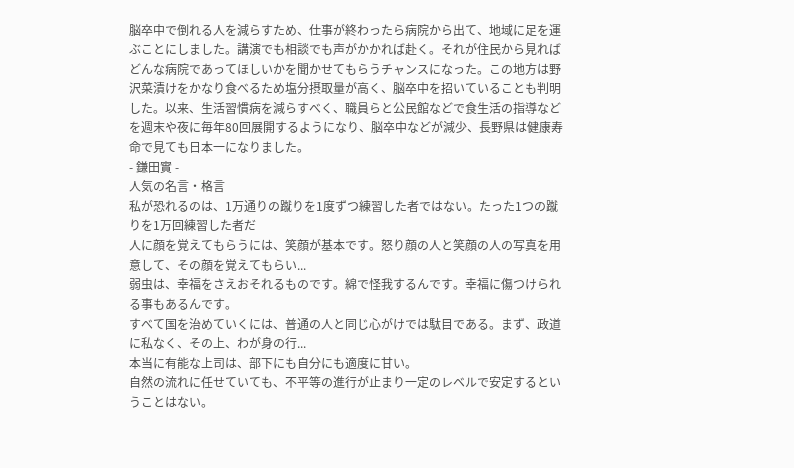脳卒中で倒れる人を減らすため、仕事が終わったら病院から出て、地域に足を運ぶことにしました。講演でも相談でも声がかかれば赴く。それが住民から見ればどんな病院であってほしいかを聞かせてもらうチャンスになった。この地方は野沢菜漬けをかなり食べるため塩分摂取量が高く、脳卒中を招いていることも判明した。以来、生活習慣病を減らすべく、職員らと公民館などで食生活の指導などを週末や夜に毎年80回展開するようになり、脳卒中などが減少、長野県は健康寿命で見ても日本一になりました。
- 鎌田實 -
人気の名言・格言
私が恐れるのは、1万通りの蹴りを1度ずつ練習した者ではない。たった1つの蹴りを1万回練習した者だ
人に顔を覚えてもらうには、笑顔が基本です。怒り顔の人と笑顔の人の写真を用意して、その顔を覚えてもらい...
弱虫は、幸福をさえおそれるものです。綿で怪我するんです。幸福に傷つけられる事もあるんです。
すべて国を治めていくには、普通の人と同じ心がけでは駄目である。まず、政道に私なく、その上、わが身の行...
本当に有能な上司は、部下にも自分にも適度に甘い。
自然の流れに任せていても、不平等の進行が止まり一定のレベルで安定するということはない。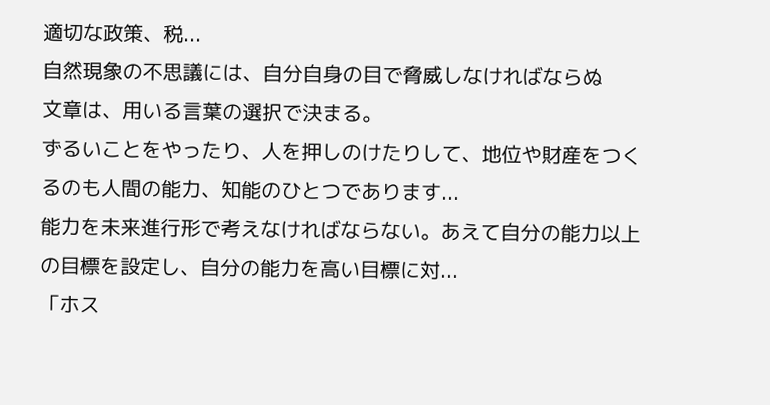適切な政策、税...
自然現象の不思議には、自分自身の目で脅威しなければならぬ
文章は、用いる言葉の選択で決まる。
ずるいことをやったり、人を押しのけたりして、地位や財産をつくるのも人間の能力、知能のひとつであります...
能力を未来進行形で考えなければならない。あえて自分の能力以上の目標を設定し、自分の能力を高い目標に対...
「ホス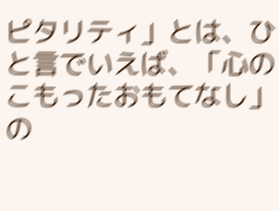ピタリティ」とは、ひと言でいえば、「心のこもったおもてなし」の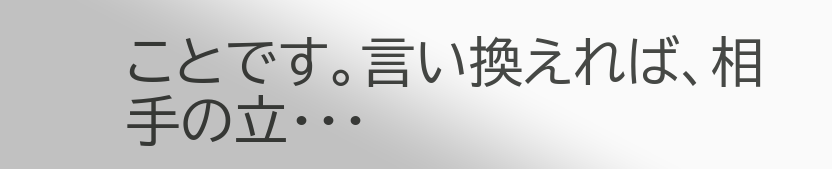ことです。言い換えれば、相手の立・・・